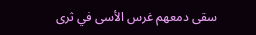سقى دمعهم غرس الأسى في ثرى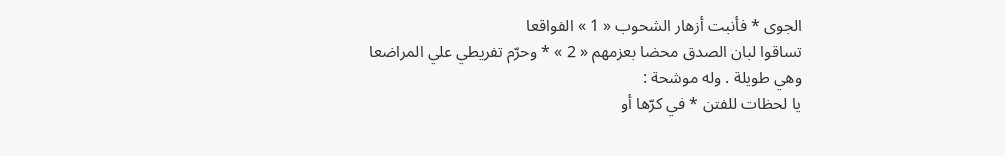الجوى * فأنبت أزهار الشحوب « 1 » الفواقعا
تساقوا لبان الصدق محضا بعزمهم « 2 » * وحرّم تفريطي علي المراضعا
وهي طويلة . وله موشحة :
يا لحظات للفتن * في كرّها أو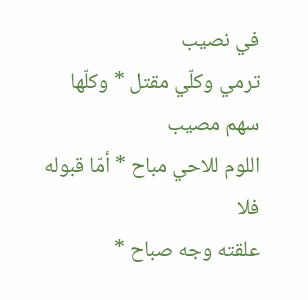في نصيب
ترمي وكلّي مقتل * وكلّها سهم مصيب
اللوم للاحي مباح * أمّا قبوله فلا
علقته وجه صباح *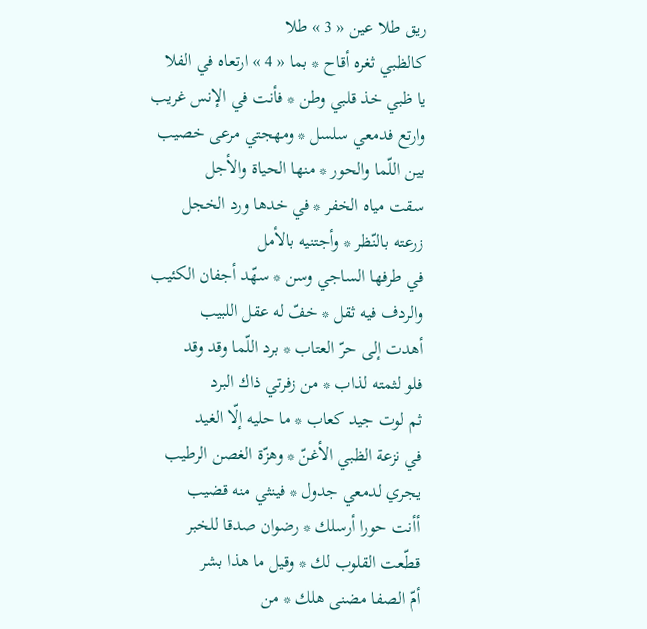ريق طلا عين « 3 » طلا
كالظبي ثغره أقاح * بما « 4 » ارتعاه في الفلا
يا ظبي خذ قلبي وطن * فأنت في الإنس غريب
وارتع فدمعي سلسل * ومهجتي مرعى خصيب
بين اللّما والحور * منها الحياة والأجل
سقت مياه الخفر * في خدها ورد الخجل
زرعته بالنّظر * وأجتنيه بالأمل
في طرفها الساجي وسن * سهّد أجفان الكئيب
والردف فيه ثقل * خفّ له عقل اللبيب
أهدت إلى حرّ العتاب * برد اللّما وقد وقد
فلو لثمته لذاب * من زفرتي ذاك البرد
ثم لوت جيد كعاب * ما حليه إلّا الغيد
في نزعة الظبي الأغنّ * وهزّة الغصن الرطيب
يجري لدمعي جدول * فينثي منه قضيب
أأنت حورا أرسلك * رضوان صدقا للخبر
قطّعت القلوب لك * وقيل ما هذا بشر
أمّ الصفا مضنى هلك * من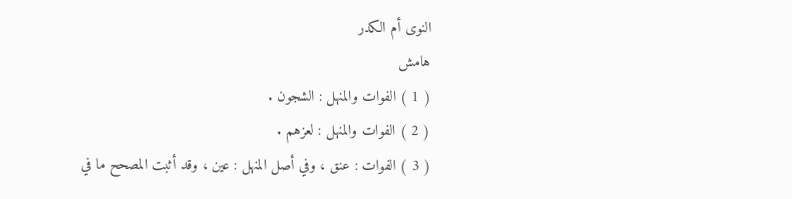النوى أم الكدر
هامش
( 1 ) الفوات والمنهل : الشجون .
( 2 ) الفوات والمنهل : لعزهم .
( 3 ) الفوات : عنق ، وفي أصل المنهل : عين ، وقد أثبت المصحح ما في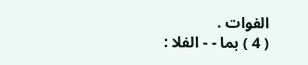الفوات .
( 4 ) بما - - الفلا :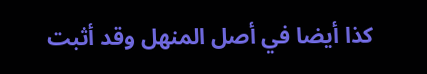كذا أيضا في أصل المنهل وقد أثبت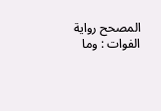المصحح رواية الفوات : وما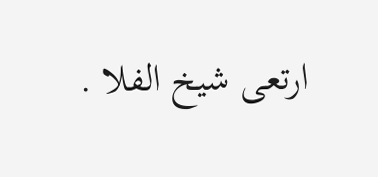ارتعى شيخ الفلا .